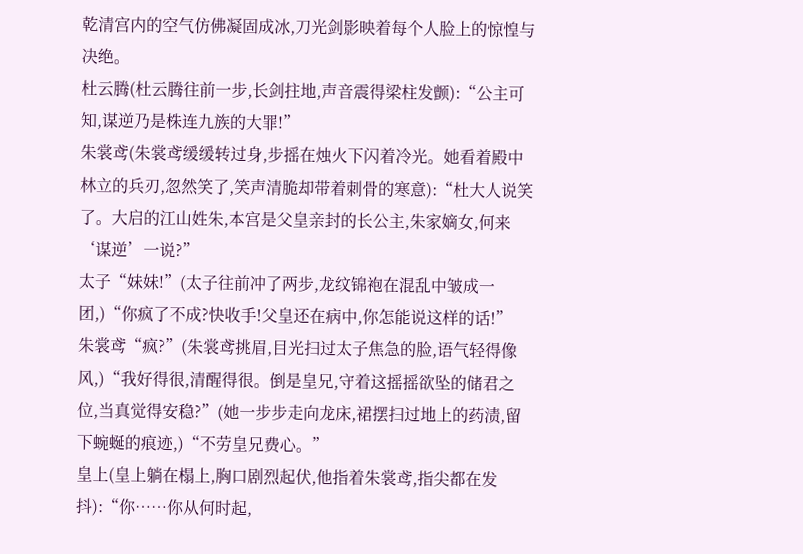乾清宫内的空气仿佛凝固成冰,刀光剑影映着每个人脸上的惊惶与决绝。
杜云腾(杜云腾往前一步,长剑拄地,声音震得梁柱发颤):“公主可知,谋逆乃是株连九族的大罪!”
朱裳鸢(朱裳鸢缓缓转过身,步摇在烛火下闪着冷光。她看着殿中林立的兵刃,忽然笑了,笑声清脆却带着刺骨的寒意):“杜大人说笑了。大启的江山姓朱,本宫是父皇亲封的长公主,朱家嫡女,何来‘谋逆’一说?”
太子“妹妹!”(太子往前冲了两步,龙纹锦袍在混乱中皱成一团,)“你疯了不成?快收手!父皇还在病中,你怎能说这样的话!”
朱裳鸢“疯?”(朱裳鸢挑眉,目光扫过太子焦急的脸,语气轻得像风,)“我好得很,清醒得很。倒是皇兄,守着这摇摇欲坠的储君之位,当真觉得安稳?”(她一步步走向龙床,裙摆扫过地上的药渍,留下蜿蜒的痕迹,)“不劳皇兄费心。”
皇上(皇上躺在榻上,胸口剧烈起伏,他指着朱裳鸢,指尖都在发抖):“你……你从何时起,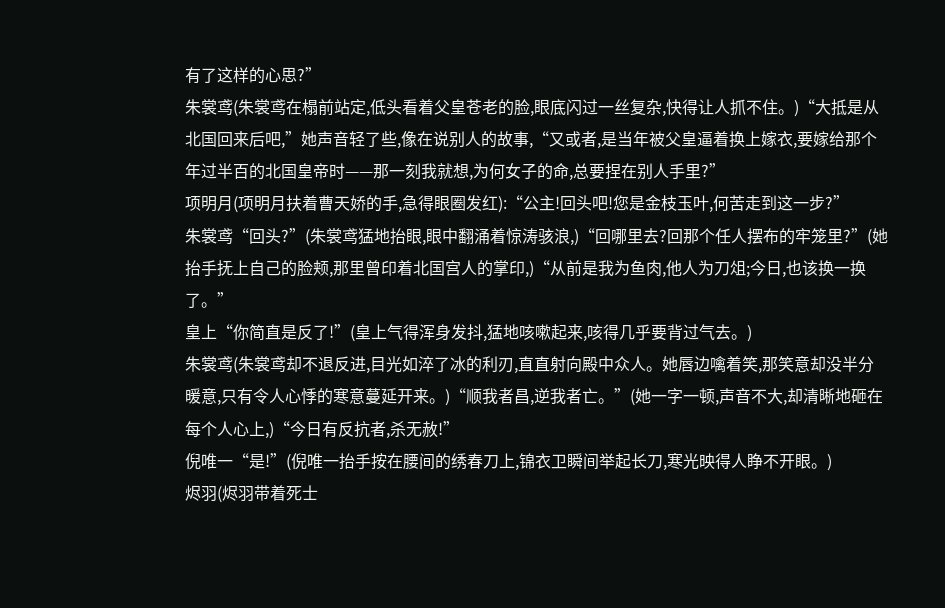有了这样的心思?”
朱裳鸢(朱裳鸢在榻前站定,低头看着父皇苍老的脸,眼底闪过一丝复杂,快得让人抓不住。)“大抵是从北国回来后吧,”她声音轻了些,像在说别人的故事,“又或者,是当年被父皇逼着换上嫁衣,要嫁给那个年过半百的北国皇帝时——那一刻我就想,为何女子的命,总要捏在别人手里?”
项明月(项明月扶着曹天娇的手,急得眼圈发红):“公主!回头吧!您是金枝玉叶,何苦走到这一步?”
朱裳鸢“回头?”(朱裳鸢猛地抬眼,眼中翻涌着惊涛骇浪,)“回哪里去?回那个任人摆布的牢笼里?”(她抬手抚上自己的脸颊,那里曾印着北国宫人的掌印,)“从前是我为鱼肉,他人为刀俎;今日,也该换一换了。”
皇上“你简直是反了!”(皇上气得浑身发抖,猛地咳嗽起来,咳得几乎要背过气去。)
朱裳鸢(朱裳鸢却不退反进,目光如淬了冰的利刃,直直射向殿中众人。她唇边噙着笑,那笑意却没半分暖意,只有令人心悸的寒意蔓延开来。)“顺我者昌,逆我者亡。”(她一字一顿,声音不大,却清晰地砸在每个人心上,)“今日有反抗者,杀无赦!”
倪唯一“是!”(倪唯一抬手按在腰间的绣春刀上,锦衣卫瞬间举起长刀,寒光映得人睁不开眼。)
烬羽(烬羽带着死士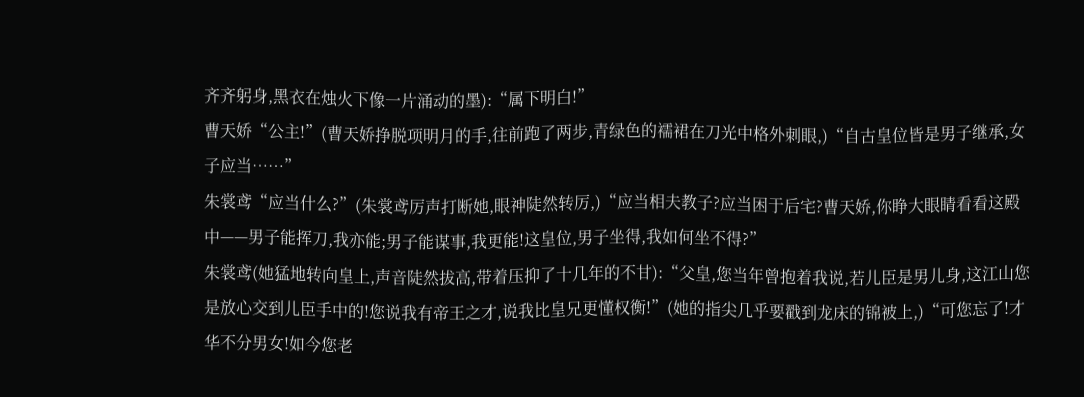齐齐躬身,黑衣在烛火下像一片涌动的墨):“属下明白!”
曹天娇“公主!”(曹天娇挣脱项明月的手,往前跑了两步,青绿色的襦裙在刀光中格外刺眼,)“自古皇位皆是男子继承,女子应当……”
朱裳鸢“应当什么?”(朱裳鸢厉声打断她,眼神陡然转厉,)“应当相夫教子?应当困于后宅?曹天娇,你睁大眼睛看看这殿中——男子能挥刀,我亦能;男子能谋事,我更能!这皇位,男子坐得,我如何坐不得?”
朱裳鸢(她猛地转向皇上,声音陡然拔高,带着压抑了十几年的不甘):“父皇,您当年曾抱着我说,若儿臣是男儿身,这江山您是放心交到儿臣手中的!您说我有帝王之才,说我比皇兄更懂权衡!”(她的指尖几乎要戳到龙床的锦被上,)“可您忘了!才华不分男女!如今您老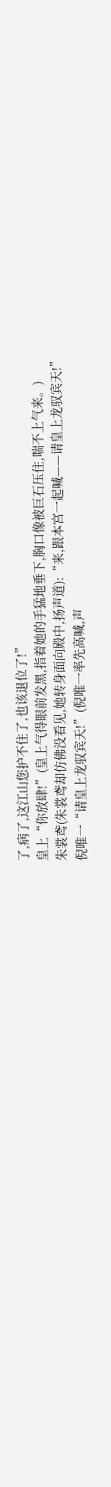了,病了,这江山您护不住了,也该退位了!”
皇上“你放肆!”(皇上气得眼前发黑,指着她的手猛地垂下,胸口像被巨石压住,喘不上气来。)
朱裳鸢(朱裳鸢却仿佛没看见,她转身面向殿中,扬声道):“来,跟本宫一起喊——请皇上龙驭宾天!”
倪唯一“请皇上龙驭宾天!”(倪唯一率先高喊,声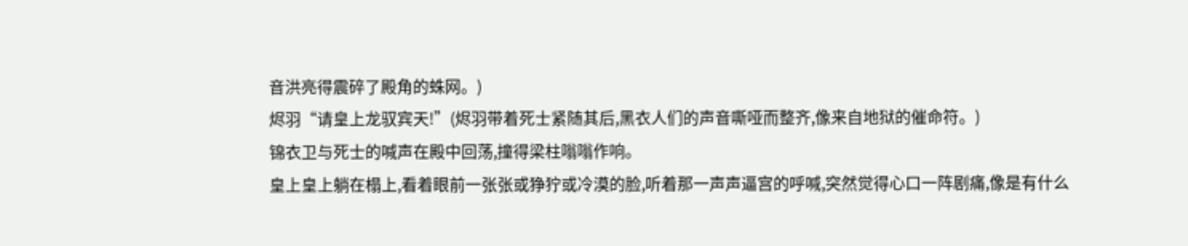音洪亮得震碎了殿角的蛛网。)
烬羽“请皇上龙驭宾天!”(烬羽带着死士紧随其后,黑衣人们的声音嘶哑而整齐,像来自地狱的催命符。)
锦衣卫与死士的喊声在殿中回荡,撞得梁柱嗡嗡作响。
皇上皇上躺在榻上,看着眼前一张张或狰狞或冷漠的脸,听着那一声声逼宫的呼喊,突然觉得心口一阵剧痛,像是有什么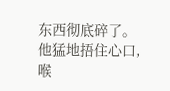东西彻底碎了。他猛地捂住心口,喉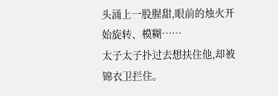头涌上一股腥甜,眼前的烛火开始旋转、模糊……
太子太子扑过去想扶住他,却被锦衣卫拦住。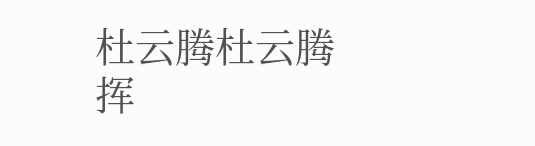杜云腾杜云腾挥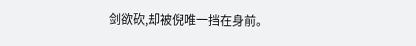剑欲砍,却被倪唯一挡在身前。